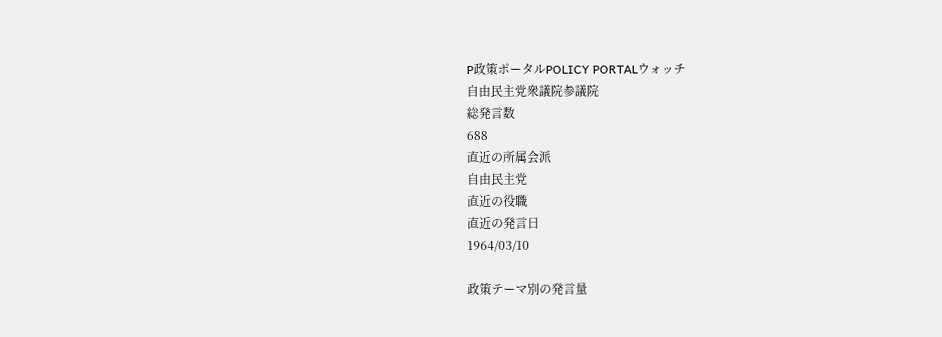P政策ポータルPOLICY PORTALウォッチ
自由民主党衆議院参議院
総発言数
688
直近の所属会派
自由民主党
直近の役職
直近の発言日
1964/03/10

政策テーマ別の発言量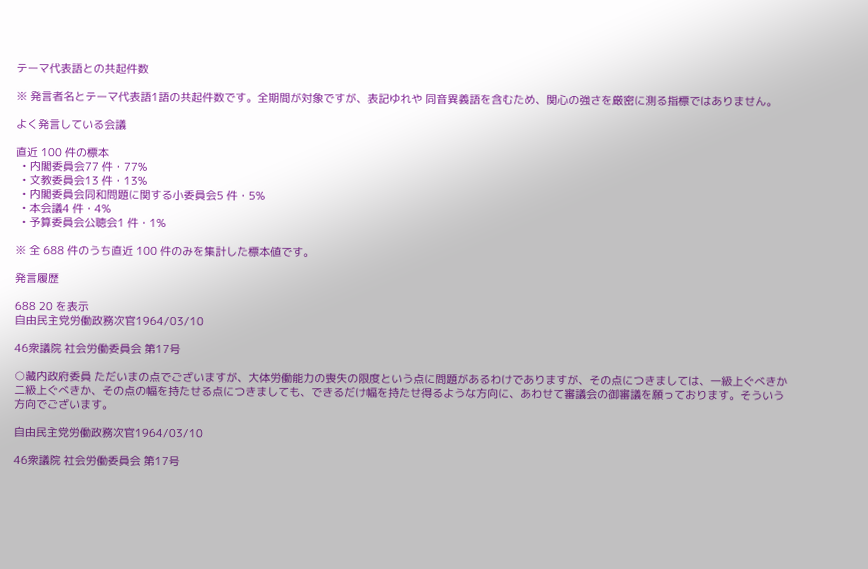テーマ代表語との共起件数

※ 発言者名とテーマ代表語1語の共起件数です。全期間が対象ですが、表記ゆれや 同音異義語を含むため、関心の強さを厳密に測る指標ではありません。

よく発言している会議

直近 100 件の標本
  • 内閣委員会77 件・77%
  • 文教委員会13 件・13%
  • 内閣委員会同和問題に関する小委員会5 件・5%
  • 本会議4 件・4%
  • 予算委員会公聴会1 件・1%

※ 全 688 件のうち直近 100 件のみを集計した標本値です。

発言履歴

688 20 を表示
自由民主党労働政務次官1964/03/10

46衆議院 社会労働委員会 第17号

○藏内政府委員 ただいまの点でございますが、大体労働能力の喪失の限度という点に問題があるわけでありますが、その点につきましては、一級上ぐべきか二級上ぐべきか、その点の幅を持たせる点につきましても、できるだけ幅を持たせ得るような方向に、あわせて審議会の御審議を願っております。そういう方向でございます。

自由民主党労働政務次官1964/03/10

46衆議院 社会労働委員会 第17号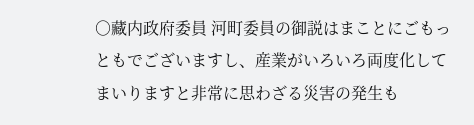○藏内政府委員 河町委員の御説はまことにごもっともでございますし、産業がいろいろ両度化してまいりますと非常に思わざる災害の発生も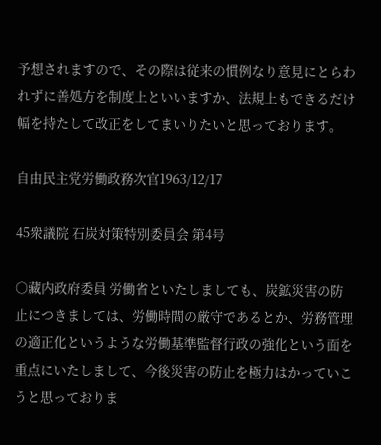予想されますので、その際は従来の慣例なり意見にとらわれずに善処方を制度上といいますか、法規上もできるだけ幅を持たして改正をしてまいりたいと思っております。

自由民主党労働政務次官1963/12/17

45衆議院 石炭対策特別委員会 第4号

○藏内政府委員 労働省といたしましても、炭鉱災害の防止につきましては、労働時間の厳守であるとか、労務管理の適正化というような労働基準監督行政の強化という面を重点にいたしまして、今後災害の防止を極力はかっていこうと思っておりま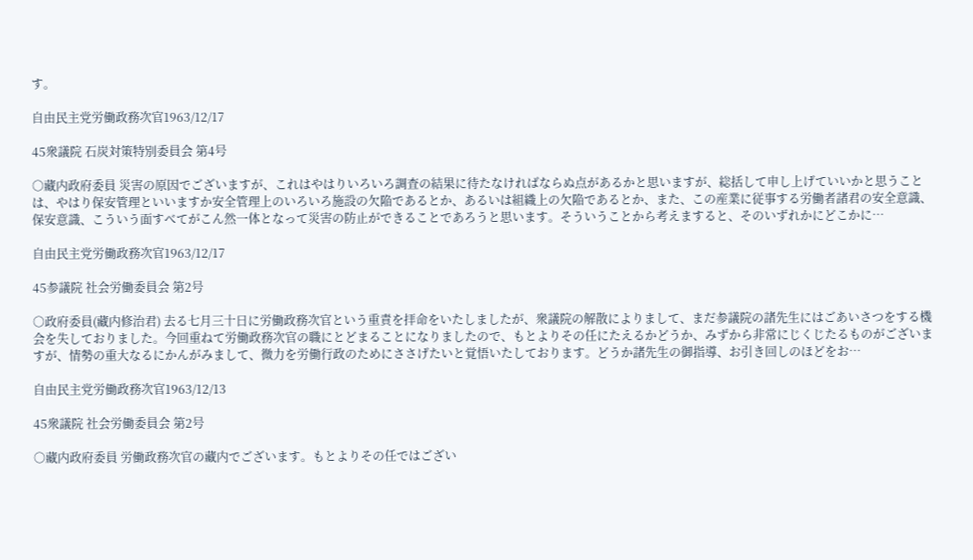す。

自由民主党労働政務次官1963/12/17

45衆議院 石炭対策特別委員会 第4号

○藏内政府委員 災害の原因でございますが、これはやはりいろいろ調査の結果に待たなければならぬ点があるかと思いますが、総括して申し上げていいかと思うことは、やはり保安管理といいますか安全管理上のいろいろ施設の欠陥であるとか、あるいは組織上の欠陥であるとか、また、この産業に従事する労働者諸君の安全意識、保安意識、こういう面すべてがこん然一体となって災害の防止ができることであろうと思います。そういうことから考えますると、そのいずれかにどこかに…

自由民主党労働政務次官1963/12/17

45参議院 社会労働委員会 第2号

○政府委員(藏内修治君) 去る七月三十日に労働政務次官という重責を拝命をいたしましたが、衆議院の解散によりまして、まだ参議院の諸先生にはごあいさつをする機会を失しておりました。今回重ねて労働政務次官の職にとどまることになりましたので、もとよりその任にたえるかどうか、みずから非常にじくじたるものがございますが、情勢の重大なるにかんがみまして、微力を労働行政のためにささげたいと覚悟いたしております。どうか諸先生の御指導、お引き回しのほどをお…

自由民主党労働政務次官1963/12/13

45衆議院 社会労働委員会 第2号

○藏内政府委員 労働政務次官の藏内でございます。もとよりその任ではござい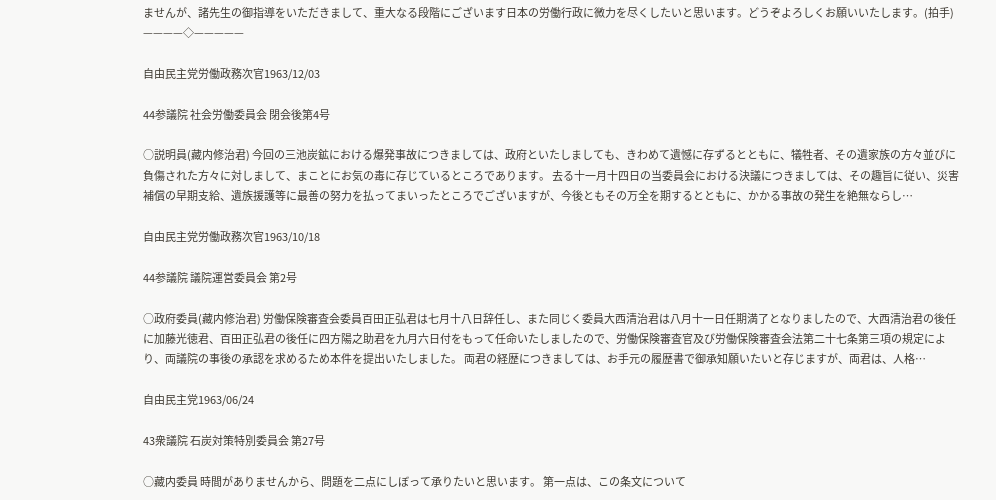ませんが、諸先生の御指導をいただきまして、重大なる段階にございます日本の労働行政に微力を尽くしたいと思います。どうぞよろしくお願いいたします。(拍手) ————◇—————

自由民主党労働政務次官1963/12/03

44参議院 社会労働委員会 閉会後第4号

○説明員(藏内修治君) 今回の三池炭鉱における爆発事故につきましては、政府といたしましても、きわめて遺憾に存ずるとともに、犠牲者、その遺家族の方々並びに負傷された方々に対しまして、まことにお気の毒に存じているところであります。 去る十一月十四日の当委員会における決議につきましては、その趣旨に従い、災害補償の早期支給、遺族援護等に最善の努力を払ってまいったところでございますが、今後ともその万全を期するとともに、かかる事故の発生を絶無ならし…

自由民主党労働政務次官1963/10/18

44参議院 議院運営委員会 第2号

○政府委員(藏内修治君) 労働保険審査会委員百田正弘君は七月十八日辞任し、また同じく委員大西清治君は八月十一日任期満了となりましたので、大西清治君の後任に加藤光徳君、百田正弘君の後任に四方陽之助君を九月六日付をもって任命いたしましたので、労働保険審査官及び労働保険審査会法第二十七条第三項の規定により、両議院の事後の承認を求めるため本件を提出いたしました。 両君の経歴につきましては、お手元の履歴書で御承知願いたいと存じますが、両君は、人格…

自由民主党1963/06/24

43衆議院 石炭対策特別委員会 第27号

○藏内委員 時間がありませんから、問題を二点にしぼって承りたいと思います。 第一点は、この条文について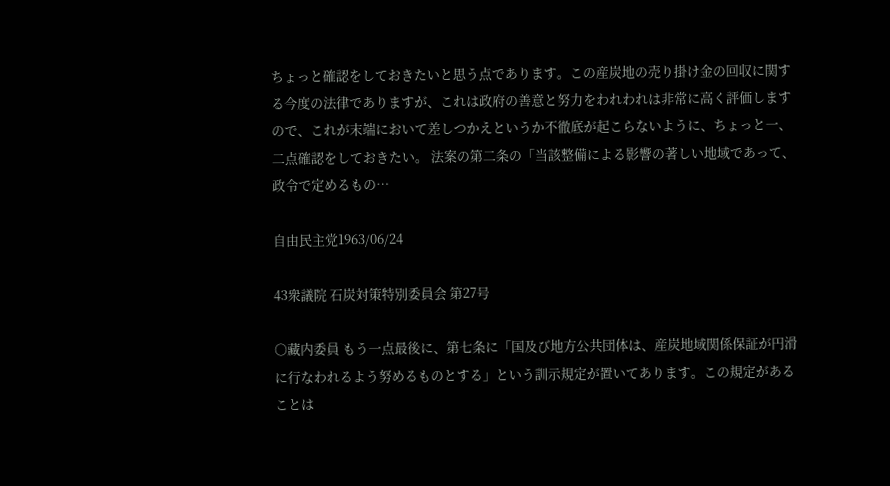ちょっと確認をしておきたいと思う点であります。この産炭地の売り掛け金の回収に関する今度の法律でありますが、これは政府の善意と努力をわれわれは非常に高く評価しますので、これが末端において差しつかえというか不徹底が起こらないように、ちょっと一、二点確認をしておきたい。 法案の第二条の「当該整備による影響の著しい地域であって、政令で定めるもの…

自由民主党1963/06/24

43衆議院 石炭対策特別委員会 第27号

○藏内委員 もう一点最後に、第七条に「国及び地方公共団体は、産炭地域関係保証が円滑に行なわれるよう努めるものとする」という訓示規定が置いてあります。この規定があることは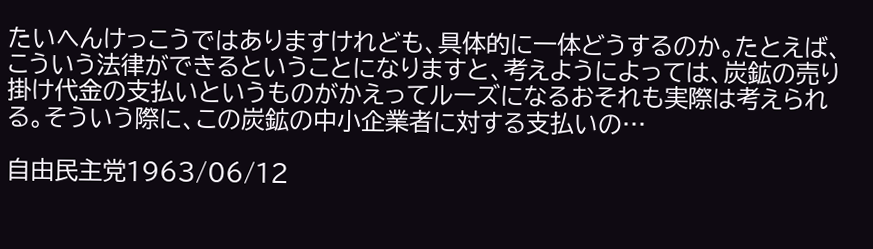たいへんけっこうではありますけれども、具体的に一体どうするのか。たとえば、こういう法律ができるということになりますと、考えようによっては、炭鉱の売り掛け代金の支払いというものがかえってルーズになるおそれも実際は考えられる。そういう際に、この炭鉱の中小企業者に対する支払いの…

自由民主党1963/06/12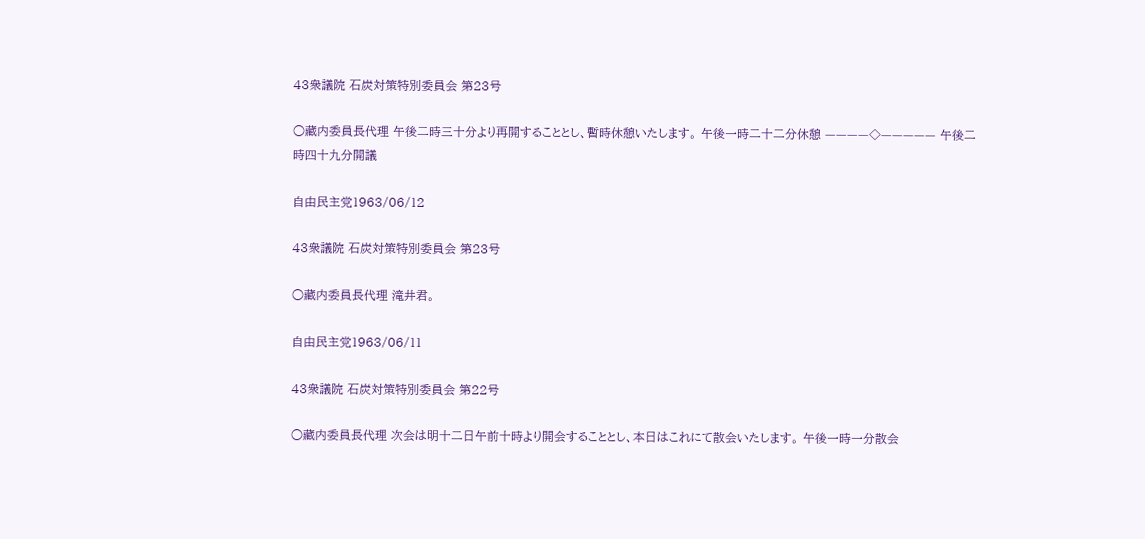43衆議院 石炭対策特別委員会 第23号

○藏内委員長代理 午後二時三十分より再開することとし、暫時休憩いたします。 午後一時二十二分休憩 ————◇————— 午後二時四十九分開議

自由民主党1963/06/12

43衆議院 石炭対策特別委員会 第23号

○藏内委員長代理 滝井君。

自由民主党1963/06/11

43衆議院 石炭対策特別委員会 第22号

○藏内委員長代理 次会は明十二日午前十時より開会することとし、本日はこれにて散会いたします。 午後一時一分散会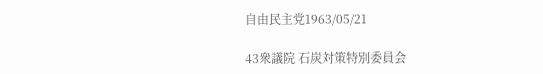自由民主党1963/05/21

43衆議院 石炭対策特別委員会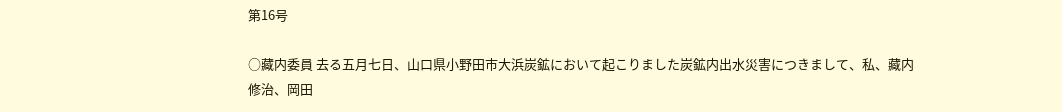第16号

○藏内委員 去る五月七日、山口県小野田市大浜炭鉱において起こりました炭鉱内出水災害につきまして、私、藏内修治、岡田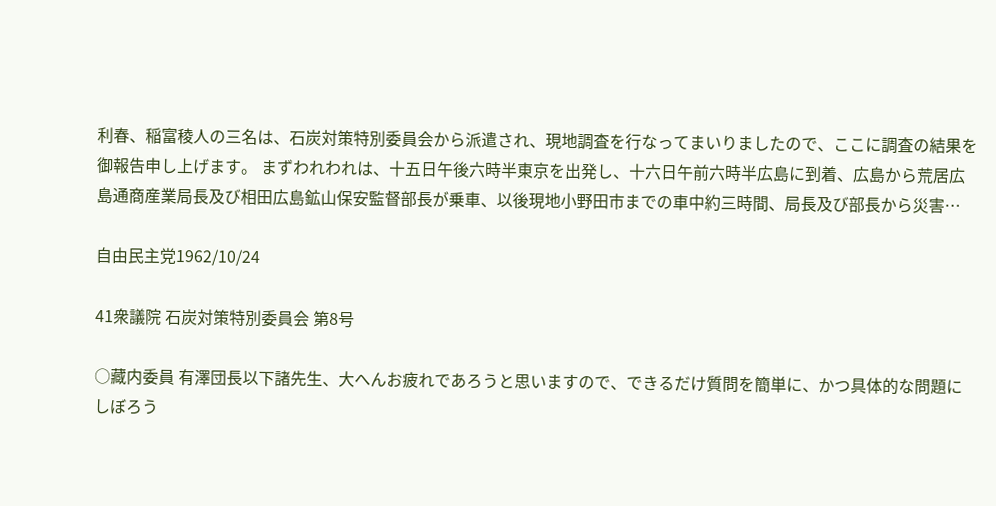利春、稲富稜人の三名は、石炭対策特別委員会から派遣され、現地調査を行なってまいりましたので、ここに調査の結果を御報告申し上げます。 まずわれわれは、十五日午後六時半東京を出発し、十六日午前六時半広島に到着、広島から荒居広島通商産業局長及び相田広島鉱山保安監督部長が乗車、以後現地小野田市までの車中約三時間、局長及び部長から災害…

自由民主党1962/10/24

41衆議院 石炭対策特別委員会 第8号

○藏内委員 有澤団長以下諸先生、大へんお疲れであろうと思いますので、できるだけ質問を簡単に、かつ具体的な問題にしぼろう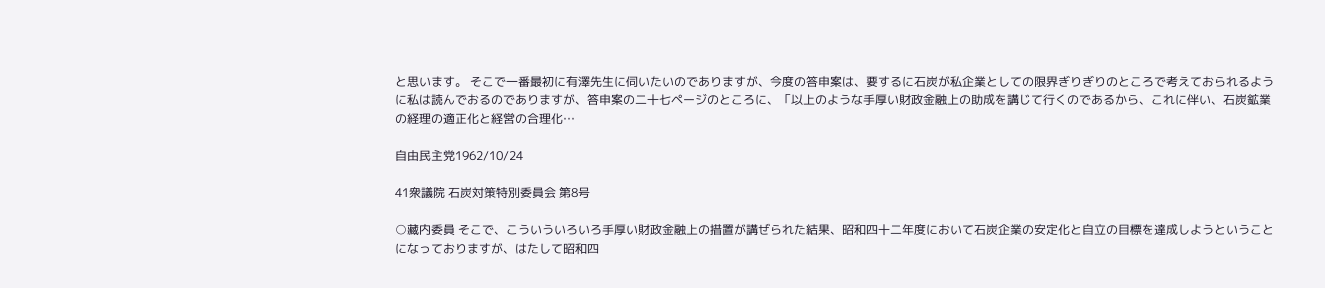と思います。 そこで一番最初に有澤先生に伺いたいのでありますが、今度の答申案は、要するに石炭が私企業としての限界ぎりぎりのところで考えておられるように私は読んでおるのでありますが、答申案の二十七ページのところに、「以上のような手厚い財政金融上の助成を講じて行くのであるから、これに伴い、石炭鉱業の経理の適正化と経営の合理化…

自由民主党1962/10/24

41衆議院 石炭対策特別委員会 第8号

○藏内委員 そこで、こういういろいろ手厚い財政金融上の措置が講ぜられた結果、昭和四十二年度において石炭企業の安定化と自立の目標を達成しようということになっておりますが、はたして昭和四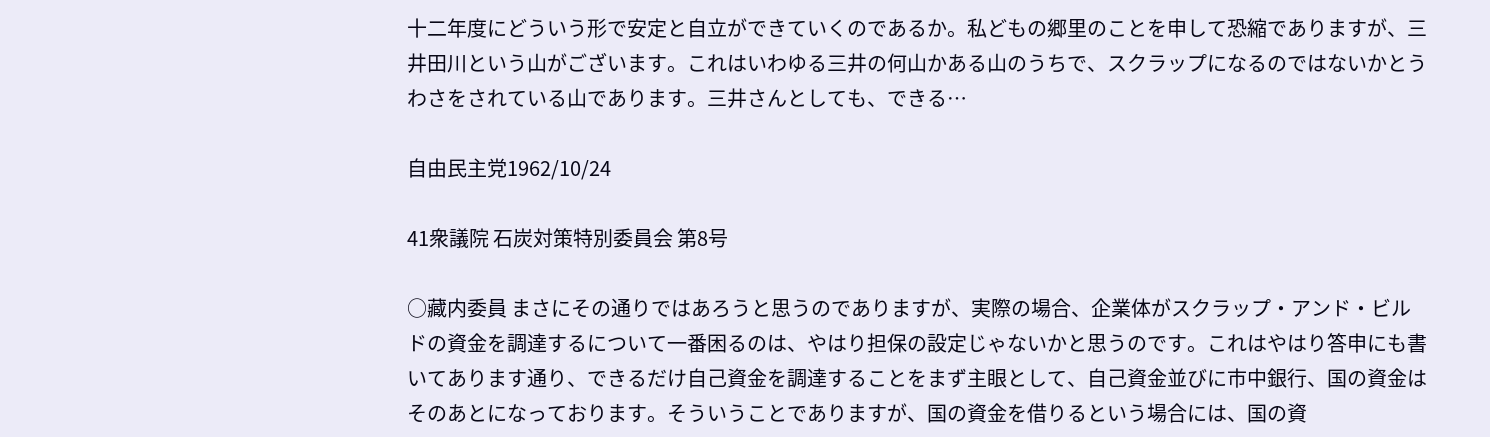十二年度にどういう形で安定と自立ができていくのであるか。私どもの郷里のことを申して恐縮でありますが、三井田川という山がございます。これはいわゆる三井の何山かある山のうちで、スクラップになるのではないかとうわさをされている山であります。三井さんとしても、できる…

自由民主党1962/10/24

41衆議院 石炭対策特別委員会 第8号

○藏内委員 まさにその通りではあろうと思うのでありますが、実際の場合、企業体がスクラップ・アンド・ビルドの資金を調達するについて一番困るのは、やはり担保の設定じゃないかと思うのです。これはやはり答申にも書いてあります通り、できるだけ自己資金を調達することをまず主眼として、自己資金並びに市中銀行、国の資金はそのあとになっております。そういうことでありますが、国の資金を借りるという場合には、国の資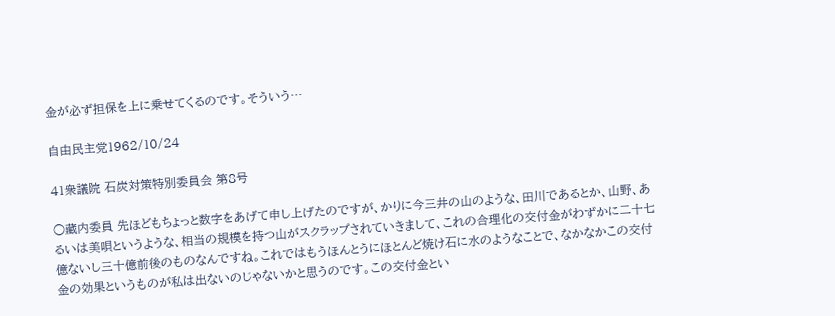金が必ず担保を上に乗せてくるのです。そういう…

自由民主党1962/10/24

41衆議院 石炭対策特別委員会 第8号

○藏内委員 先ほどもちょっと数字をあげて申し上げたのですが、かりに今三井の山のような、田川であるとか、山野、あるいは美唄というような、相当の規模を持つ山がスクラップされていきまして、これの合理化の交付金がわずかに二十七億ないし三十億前後のものなんですね。これではもうほんとうにほとんど焼け石に水のようなことで、なかなかこの交付金の効果というものが私は出ないのじゃないかと思うのです。この交付金とい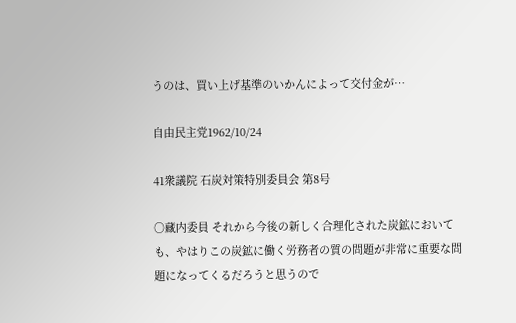うのは、買い上げ基準のいかんによって交付金が…

自由民主党1962/10/24

41衆議院 石炭対策特別委員会 第8号

○藏内委員 それから今後の新しく合理化された炭鉱においても、やはりこの炭鉱に働く労務者の質の問題が非常に重要な問題になってくるだろうと思うので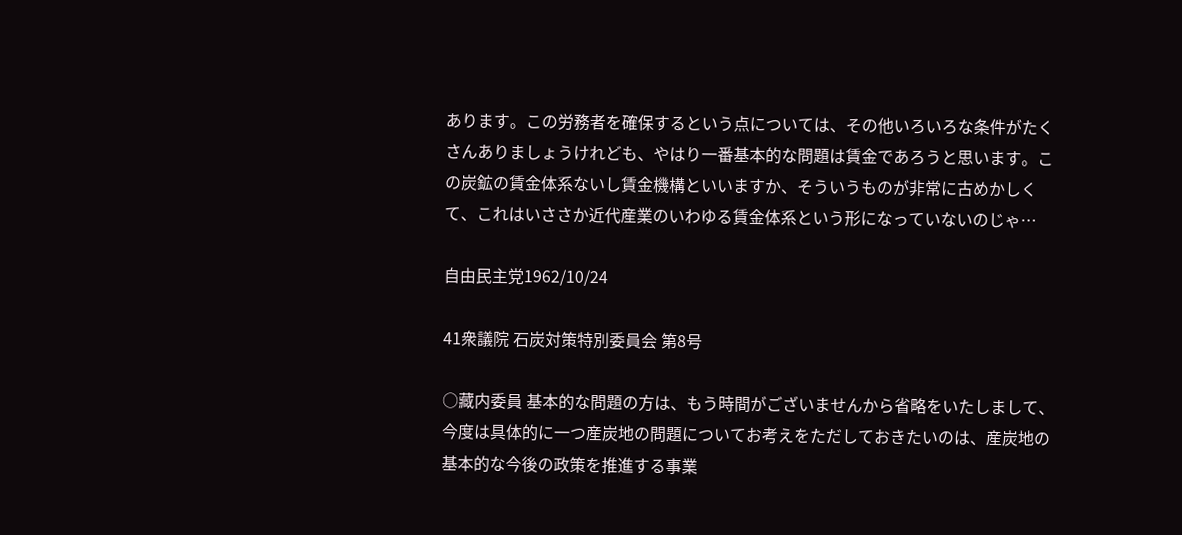あります。この労務者を確保するという点については、その他いろいろな条件がたくさんありましょうけれども、やはり一番基本的な問題は賃金であろうと思います。この炭鉱の賃金体系ないし賃金機構といいますか、そういうものが非常に古めかしくて、これはいささか近代産業のいわゆる賃金体系という形になっていないのじゃ…

自由民主党1962/10/24

41衆議院 石炭対策特別委員会 第8号

○藏内委員 基本的な問題の方は、もう時間がございませんから省略をいたしまして、今度は具体的に一つ産炭地の問題についてお考えをただしておきたいのは、産炭地の基本的な今後の政策を推進する事業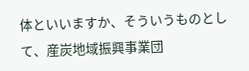体といいますか、そういうものとして、産炭地域振興事業団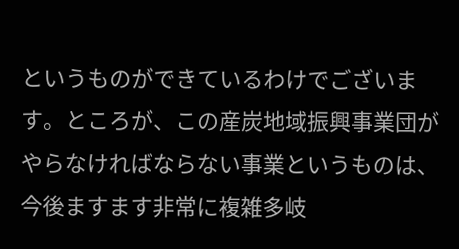というものができているわけでございます。ところが、この産炭地域振興事業団がやらなければならない事業というものは、今後ますます非常に複雑多岐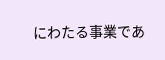にわたる事業であ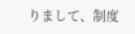りまして、制度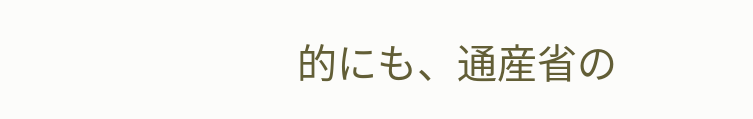的にも、通産省の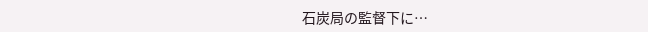石炭局の監督下に…